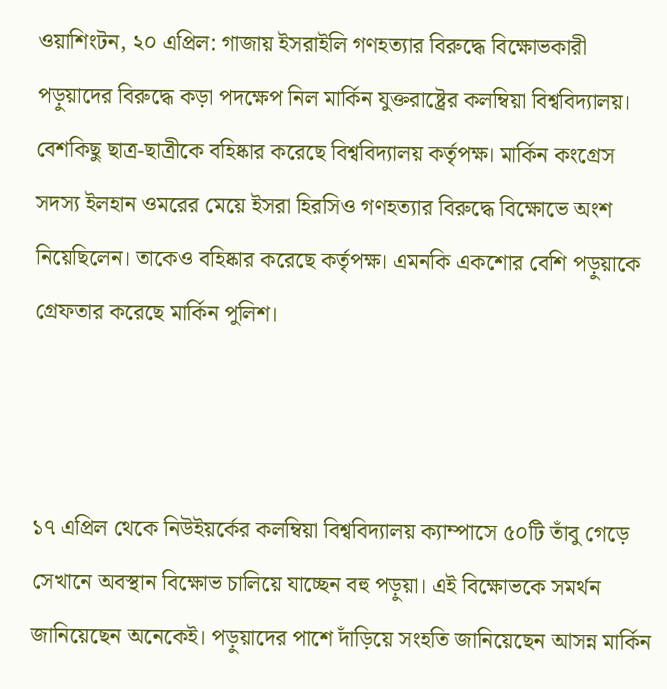ওয়াশিংটন, ২০ এপ্রিল: গাজায় ইসরাইলি গণহত্যার বিরুদ্ধে বিক্ষোভকারী পড়ুয়াদের বিরুদ্ধে কড়া পদক্ষেপ নিল মার্কিন যুক্তরাষ্ট্রের কলম্বিয়া বিশ্ববিদ্যালয়। বেশকিছু ছাত্র-ছাত্রীকে বহিষ্কার করেছে বিশ্ববিদ্যালয় কর্তৃপক্ষ। মার্কিন কংগ্রেস সদস্য ইলহান ওমরের মেয়ে ইসরা হিরসিও গণহত্যার বিরুদ্ধে বিক্ষোভে অংশ নিয়েছিলেন। তাকেও বহিষ্কার করেছে কর্তৃপক্ষ। এমনকি একশোর বেশি পড়ুয়াকে গ্রেফতার করেছে মার্কিন পুলিশ।



১৭ এপ্রিল থেকে নিউইয়র্কের কলম্বিয়া বিশ্ববিদ্যালয় ক্যাম্পাসে ৫০টি তাঁবু গেড়ে সেখানে অবস্থান বিক্ষোভ চালিয়ে যাচ্ছেন বহু পড়ুয়া। এই বিক্ষোভকে সমর্থন জানিয়েছেন অনেকেই। পড়ুয়াদের পাশে দাঁড়িয়ে সংহতি জানিয়েছেন আসন্ন মার্কিন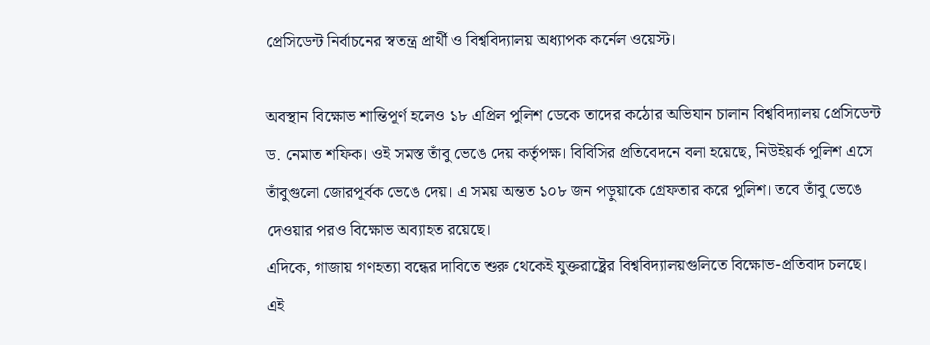প্রেসিডেন্ট নির্বাচনের স্বতন্ত্র প্রার্থী ও বিশ্ববিদ্যালয় অধ্যাপক কর্নেল ওয়েস্ট।

অবস্থান বিক্ষোভ শান্তিপূর্ণ হলেও ১৮ এপ্রিল পুলিশ ডেকে তাদের কঠোর অভিযান চালান বিশ্ববিদ্যালয় প্রেসিডেন্ট ড. নেমাত শফিক। ওই সমস্ত তাঁবু ভেঙে দেয় কর্তৃপক্ষ। বিবিসির প্রতিবেদনে বলা হয়েছে, নিউইয়র্ক পুলিশ এসে তাঁবুগুলো জোরপূর্বক ভেঙে দেয়। এ সময় অন্তত ১০৮ জন পড়ুয়াকে গ্রেফতার করে পুলিশ। তবে তাঁবু ভেঙে দেওয়ার পরও বিক্ষোভ অব্যাহত রয়েছে।
এদিকে, গাজায় গণহত্যা বন্ধের দাবিতে শুরু থেকেই যুক্তরাষ্ট্রের বিশ্ববিদ্যালয়গুলিতে বিক্ষোভ-প্রতিবাদ চলছে। এই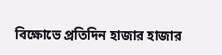বিক্ষোভে প্রতিদিন হাজার হাজার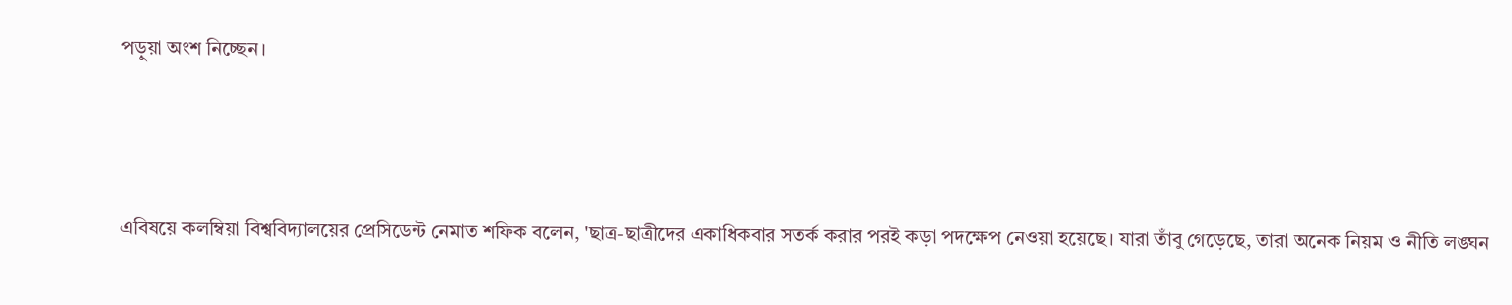পড়ুয়া অংশ নিচ্ছেন।



এবিষয়ে কলম্বিয়া বিশ্ববিদ্যালয়ের প্রেসিডেন্ট নেমাত শফিক বলেন, 'ছাত্র-ছাত্রীদের একাধিকবার সতর্ক করার পরই কড়া পদক্ষেপ নেওয়া হয়েছে। যারা তাঁবু গেড়েছে, তারা অনেক নিয়ম ও নীতি লঙ্ঘন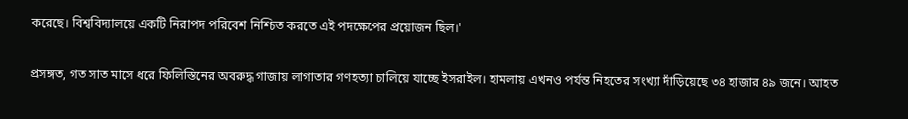করেছে। বিশ্ববিদ্যালয়ে একটি নিরাপদ পরিবেশ নিশ্চিত করতে এই পদক্ষেপের প্রয়োজন ছিল।'

প্রসঙ্গত, গত সাত মাসে ধরে ফিলিস্তিনের অবরুদ্ধ গাজায় লাগাতার গণহত্যা চালিয়ে যাচ্ছে ইসরাইল। হামলায় এখনও পর্যন্ত নিহতের সংখ্যা দাঁড়িয়েছে ৩৪ হাজার ৪৯ জনে। আহত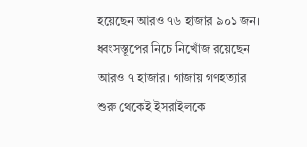হয়েছেন আরও ৭৬ হাজার ৯০১ জন। ধ্বংসস্তূপের নিচে নিখোঁজ রয়েছেন আরও ৭ হাজার। গাজায় গণহত্যার শুরু থেকেই ইসরাইলকে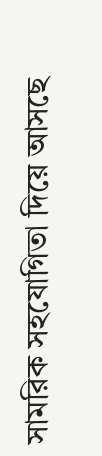সামরিক সহযোগিতা দিয়ে আসছে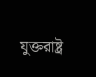যুক্তরাষ্ট্র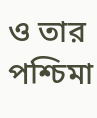ও তার পশ্চিমা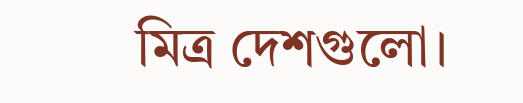মিত্র দেশগুলো।